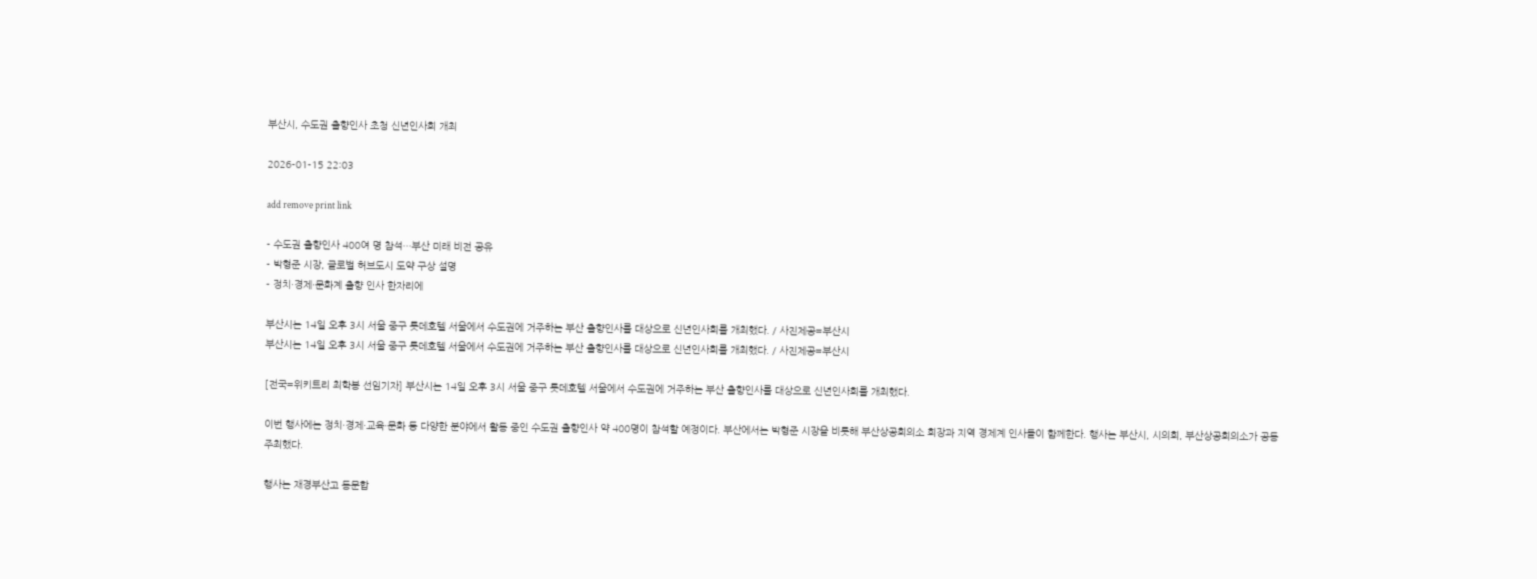부산시, 수도권 출향인사 초청 신년인사회 개최

2026-01-15 22:03

add remove print link

- 수도권 출향인사 400여 명 참석…부산 미래 비전 공유
- 박형준 시장, 글로벌 허브도시 도약 구상 설명
- 정치·경제·문화계 출향 인사 한자리에

부산시는 14일 오후 3시 서울 중구 롯데호텔 서울에서 수도권에 거주하는 부산 출향인사를 대상으로 신년인사회를 개최했다. / 사진제공=부산시
부산시는 14일 오후 3시 서울 중구 롯데호텔 서울에서 수도권에 거주하는 부산 출향인사를 대상으로 신년인사회를 개최했다. / 사진제공=부산시

[전국=위키트리 최학봉 선임기자] 부산시는 14일 오후 3시 서울 중구 롯데호텔 서울에서 수도권에 거주하는 부산 출향인사를 대상으로 신년인사회를 개최했다.

이번 행사에는 정치·경제·교육·문화 등 다양한 분야에서 활동 중인 수도권 출향인사 약 400명이 참석할 예정이다. 부산에서는 박형준 시장을 비롯해 부산상공회의소 회장과 지역 경제계 인사들이 함께한다. 행사는 부산시, 시의회, 부산상공회의소가 공동 주최했다.

행사는 재경부산고 동문합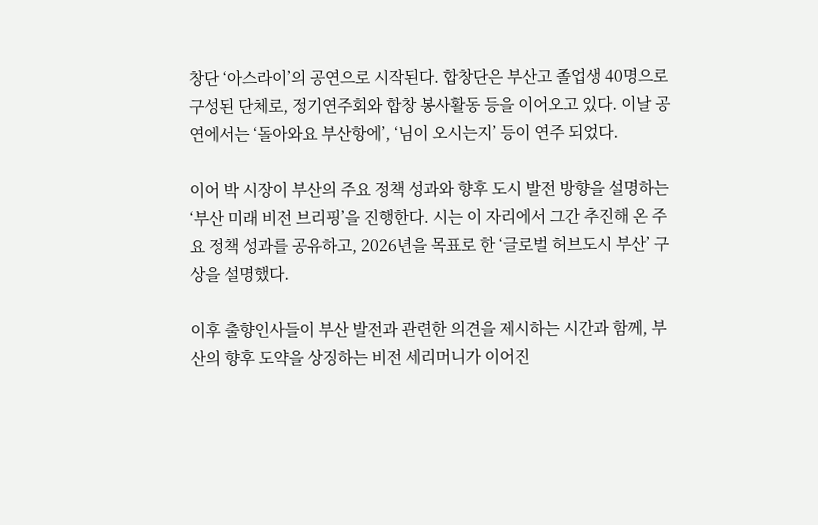창단 ‘아스라이’의 공연으로 시작된다. 합창단은 부산고 졸업생 40명으로 구성된 단체로, 정기연주회와 합창 봉사활동 등을 이어오고 있다. 이날 공연에서는 ‘돌아와요 부산항에’, ‘님이 오시는지’ 등이 연주 되었다.

이어 박 시장이 부산의 주요 정책 성과와 향후 도시 발전 방향을 설명하는 ‘부산 미래 비전 브리핑’을 진행한다. 시는 이 자리에서 그간 추진해 온 주요 정책 성과를 공유하고, 2026년을 목표로 한 ‘글로벌 허브도시 부산’ 구상을 설명했다.

이후 출향인사들이 부산 발전과 관련한 의견을 제시하는 시간과 함께, 부산의 향후 도약을 상징하는 비전 세리머니가 이어진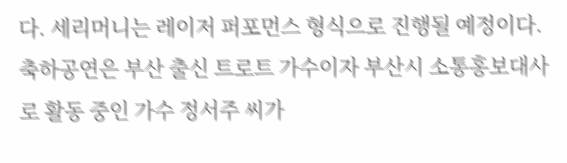다. 세리머니는 레이저 퍼포먼스 형식으로 진행될 예정이다. 축하공연은 부산 출신 트로트 가수이자 부산시 소통홍보대사로 활동 중인 가수 정서주 씨가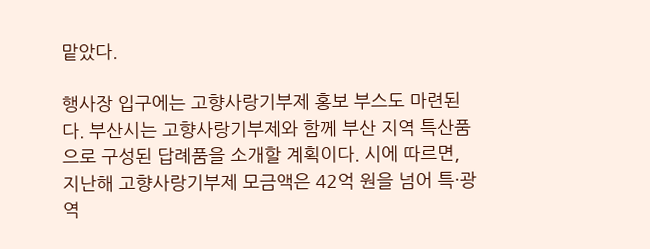맡았다.

행사장 입구에는 고향사랑기부제 홍보 부스도 마련된다. 부산시는 고향사랑기부제와 함께 부산 지역 특산품으로 구성된 답례품을 소개할 계획이다. 시에 따르면, 지난해 고향사랑기부제 모금액은 42억 원을 넘어 특·광역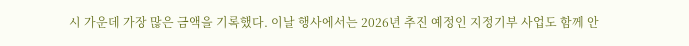시 가운데 가장 많은 금액을 기록했다. 이날 행사에서는 2026년 추진 예정인 지정기부 사업도 함께 안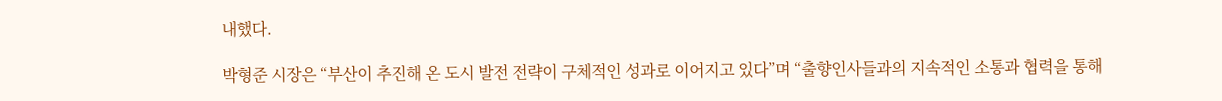내했다.

박형준 시장은 “부산이 추진해 온 도시 발전 전략이 구체적인 성과로 이어지고 있다”며 “출향인사들과의 지속적인 소통과 협력을 통해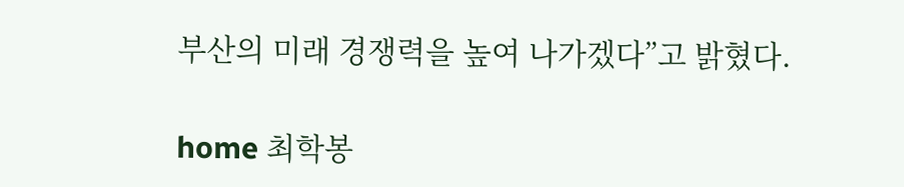부산의 미래 경쟁력을 높여 나가겠다”고 밝혔다.

home 최학봉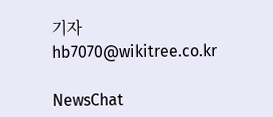기자 hb7070@wikitree.co.kr

NewsChat